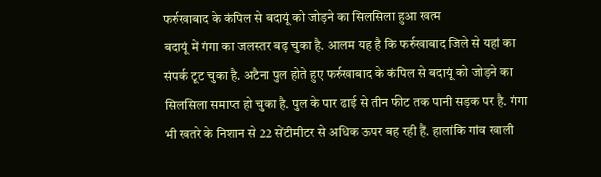फर्रुखाबाद के कंपिल से बदायूं को जोड़ने का सिलसिला हुआ खत्म
बदायूं में गंगा का जलस्तर बढ़ चुका है. आलम यह है कि फर्रुखाबाद जिले से यहां का संपर्क टूट चुका है. अटैना पुल होते हुए फर्रुखाबाद के कंपिल से बदायूं को जोड़ने का सिलसिला समाप्त हो चुका है. पुल के पार ढाई से तीन फीट तक पानी सड़क पर है. गंगा भी खतरे के निशान से 22 सेंटीमीटर से अधिक ऊपर बह रही हैं. हालांकि गांव खाली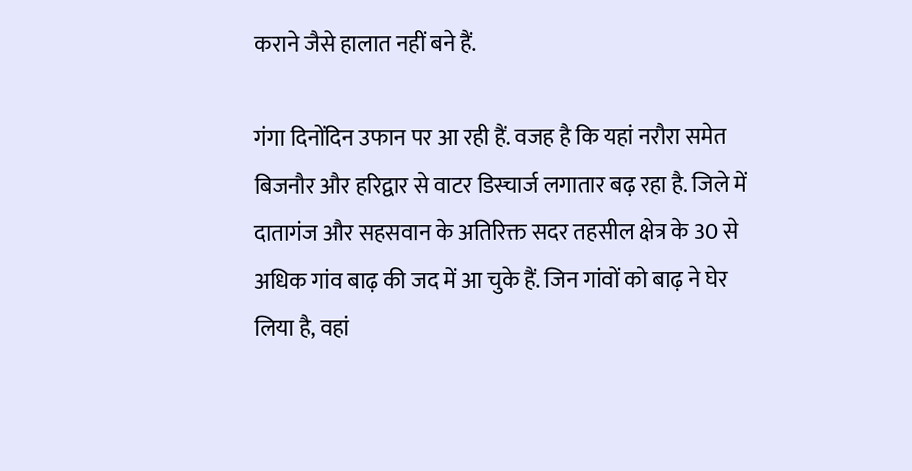कराने जैसे हालात नहीं बने हैं.

गंगा दिनोंदिन उफान पर आ रही हैं. वजह है कि यहां नरौरा समेत बिजनौर और हरिद्वार से वाटर डिस्चार्ज लगातार बढ़ रहा है. जिले में दातागंज और सहसवान के अतिरिक्त सदर तहसील क्षेत्र के 30 से अधिक गांव बाढ़ की जद में आ चुके हैं. जिन गांवों को बाढ़ ने घेर लिया है, वहां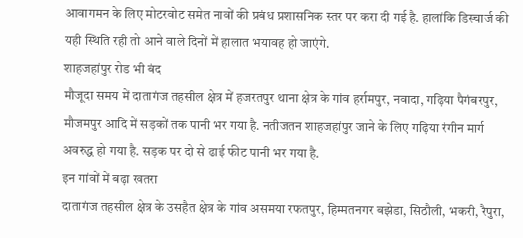आवागमन के लिए मोटरवोट समेत नावों की प्रबंध प्रशासनिक स्तर पर करा दी गई है. हालांकि डिस्चार्ज की यही स्थिति रही तो आने वाले दिनों में हालात भयावह हो जाएंगे.
शाहजहांपुर रोड भी बंद
मौजूदा समय में दातागंज तहसील क्षेत्र में हजरतपुर थाना क्षेत्र के गांव हर्रामपुर, नवादा, गढ़िया पैगंबरपुर, मौजमपुर आदि में सड़कों तक पानी भर गया है. नतीजतन शाहजहांपुर जाने के लिए गढ़िया रंगीन मार्ग अवरुद्ध हो गया है. सड़क पर दो से ढाई फीट पानी भर गया है.
इन गांवों में बढ़ा खतरा
दातागंज तहसील क्षेत्र के उसहैत क्षेत्र के गांव असमया रफतपुर, हिम्मतनगर बझेडा, सिठौली, भकरी, रैपुरा,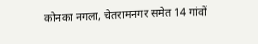कोनका नगला, चेतरामनगर समेत 14 गांवों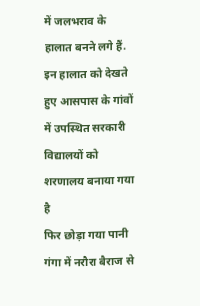में जलभराव के हालात बनने लगे हैं. इन हालात को देखते हुए आसपास के गांवों में उपस्थित सरकारी विद्यालयों को शरणालय बनाया गया है
फिर छोड़ा गया पानी
गंगा में नरौरा बैराज से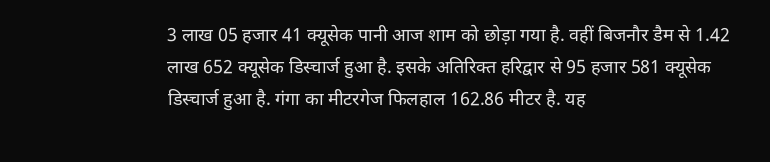3 लाख 05 हजार 41 क्यूसेक पानी आज शाम को छोड़ा गया है. वहीं बिजनौर डैम से 1.42 लाख 652 क्यूसेक डिस्चार्ज हुआ है. इसके अतिरिक्त हरिद्वार से 95 हजार 581 क्यूसेक डिस्चार्ज हुआ है. गंगा का मीटरगेज फिलहाल 162.86 मीटर है. यह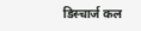डिस्चार्ज कल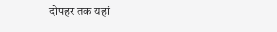दोपहर तक यहां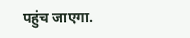पहुंच जाएगा.